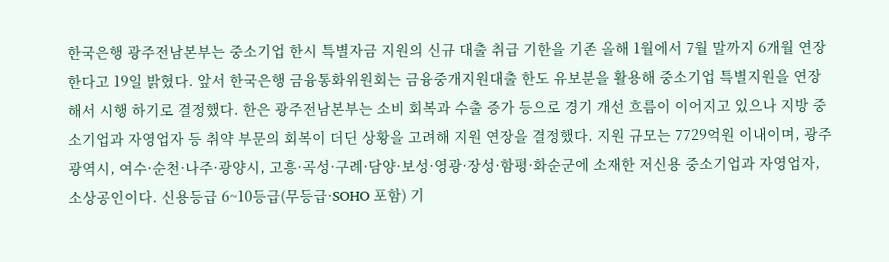한국은행 광주전남본부는 중소기업 한시 특별자금 지원의 신규 대출 취급 기한을 기존 올해 1월에서 7월 말까지 6개월 연장한다고 19일 밝혔다. 앞서 한국은행 금융통화위원회는 금융중개지원대출 한도 유보분을 활용해 중소기업 특별지원을 연장해서 시행 하기로 결정했다. 한은 광주전남본부는 소비 회복과 수출 증가 등으로 경기 개선 흐름이 이어지고 있으나 지방 중소기업과 자영업자 등 취약 부문의 회복이 더딘 상황을 고려해 지원 연장을 결정했다. 지원 규모는 7729억원 이내이며, 광주광역시, 여수·순천·나주·광양시, 고흥·곡성·구례·담양·보성·영광·장성·함평·화순군에 소재한 저신용 중소기업과 자영업자, 소상공인이다. 신용등급 6~10등급(무등급·SOHO 포함) 기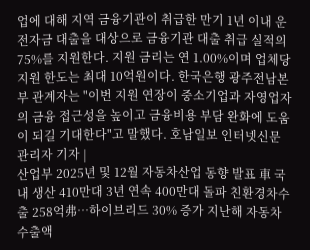업에 대해 지역 금융기관이 취급한 만기 1년 이내 운전자금 대출을 대상으로 금융기관 대출 취급 실적의 75%를 지원한다. 지원 금리는 연 1.00%이며 업체당 지원 한도는 최대 10억원이다. 한국은행 광주전남본부 관계자는 "이번 지원 연장이 중소기업과 자영업자의 금융 접근성을 높이고 금융비용 부담 완화에 도움이 되길 기대한다"고 말했다. 호남일보 인터넷신문 관리자 기자 |
산업부 2025년 및 12월 자동차산업 동향 발표 車 국내 생산 410만대 3년 연속 400만대 돌파 친환경차수출 258억弗…하이브리드 30% 증가 지난해 자동차 수출액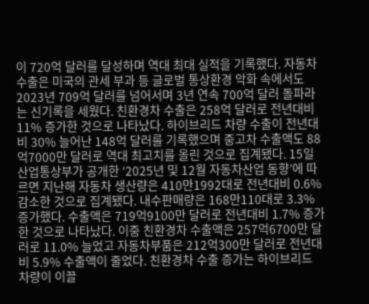이 720억 달러를 달성하며 역대 최대 실적을 기록했다. 자동차 수출은 미국의 관세 부과 등 글로벌 통상환경 악화 속에서도 2023년 709억 달러를 넘어서며 3년 연속 700억 달러 돌파라는 신기록을 세웠다. 친환경차 수출은 258억 달러로 전년대비 11% 증가한 것으로 나타났다. 하이브리드 차량 수출이 전년대비 30% 늘어난 148억 달러를 기록했으며 중고차 수출액도 88억7000만 달러로 역대 최고치를 올린 것으로 집계됐다. 15일 산업통상부가 공개한 ‘2025년 및 12월 자동차산업 동향’에 따르면 지난해 자동차 생산량은 410만1992대로 전년대비 0.6% 감소한 것으로 집계됐다. 내수판매량은 168만110대로 3.3% 증가했다. 수출액은 719억9100만 달러로 전년대비 1.7% 증가한 것으로 나타났다. 이중 친환경차 수출액은 257억6700만 달러로 11.0% 늘었고 자동차부품은 212억300만 달러로 전년대비 5.9% 수출액이 줄었다. 친환경차 수출 증가는 하이브리드 차량이 이끌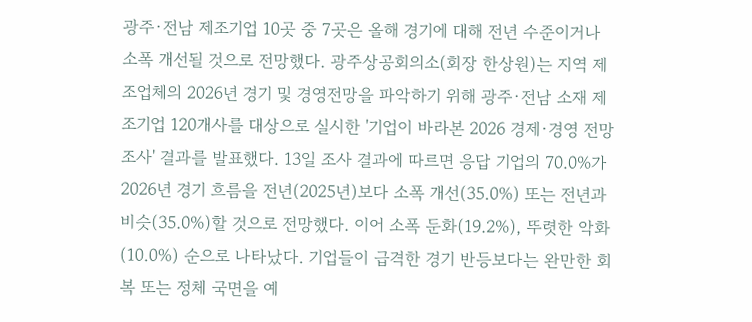광주·전남 제조기업 10곳 중 7곳은 올해 경기에 대해 전년 수준이거나 소폭 개선될 것으로 전망했다. 광주상공회의소(회장 한상원)는 지역 제조업체의 2026년 경기 및 경영전망을 파악하기 위해 광주·전남 소재 제조기업 120개사를 대상으로 실시한 '기업이 바라본 2026 경제·경영 전망 조사' 결과를 발표했다. 13일 조사 결과에 따르면 응답 기업의 70.0%가 2026년 경기 흐름을 전년(2025년)보다 소폭 개선(35.0%) 또는 전년과 비슷(35.0%)할 것으로 전망했다. 이어 소폭 둔화(19.2%), 뚜렷한 악화(10.0%) 순으로 나타났다. 기업들이 급격한 경기 반등보다는 완만한 회복 또는 정체 국면을 예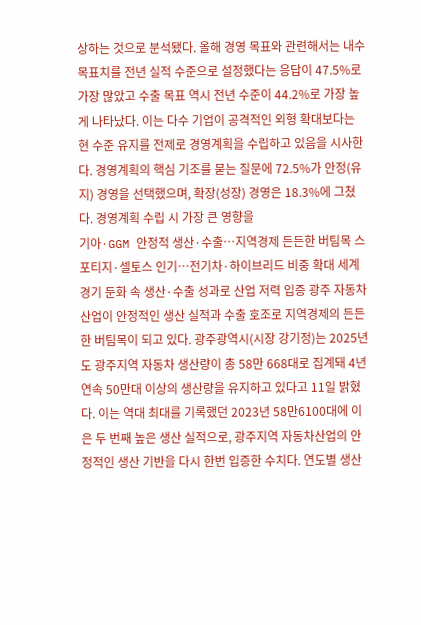상하는 것으로 분석됐다. 올해 경영 목표와 관련해서는 내수 목표치를 전년 실적 수준으로 설정했다는 응답이 47.5%로 가장 많았고 수출 목표 역시 전년 수준이 44.2%로 가장 높게 나타났다. 이는 다수 기업이 공격적인 외형 확대보다는 현 수준 유지를 전제로 경영계획을 수립하고 있음을 시사한다. 경영계획의 핵심 기조를 묻는 질문에 72.5%가 안정(유지) 경영을 선택했으며, 확장(성장) 경영은 18.3%에 그쳤다. 경영계획 수립 시 가장 큰 영향을
기아·GGM 안정적 생산·수출…지역경제 든든한 버팀목 스포티지·셀토스 인기…전기차·하이브리드 비중 확대 세계 경기 둔화 속 생산·수출 성과로 산업 저력 입증 광주 자동차산업이 안정적인 생산 실적과 수출 호조로 지역경제의 든든한 버팀목이 되고 있다. 광주광역시(시장 강기정)는 2025년도 광주지역 자동차 생산량이 총 58만 668대로 집계돼 4년 연속 50만대 이상의 생산량을 유지하고 있다고 11일 밝혔다. 이는 역대 최대를 기록했던 2023년 58만6100대에 이은 두 번째 높은 생산 실적으로, 광주지역 자동차산업의 안정적인 생산 기반을 다시 한번 입증한 수치다. 연도별 생산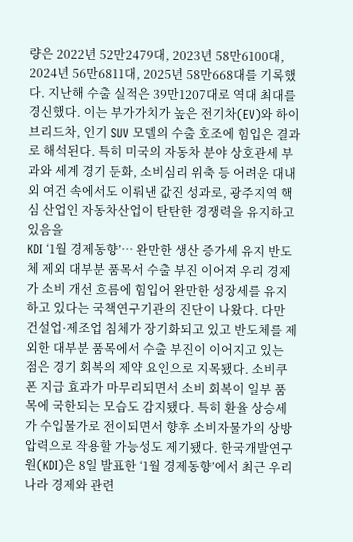량은 2022년 52만2479대, 2023년 58만6100대, 2024년 56만6811대, 2025년 58만668대를 기록했다. 지난해 수출 실적은 39만1207대로 역대 최대를 경신했다. 이는 부가가치가 높은 전기차(EV)와 하이브리드차, 인기 SUV 모델의 수출 호조에 힘입은 결과로 해석된다. 특히 미국의 자동차 분야 상호관세 부과와 세계 경기 둔화, 소비심리 위축 등 어려운 대내외 여건 속에서도 이뤄낸 값진 성과로, 광주지역 핵심 산업인 자동차산업이 탄탄한 경쟁력을 유지하고 있음을
KDI ‘1월 경제동향’… 완만한 생산 증가세 유지 반도체 제외 대부분 품목서 수출 부진 이어져 우리 경제가 소비 개선 흐름에 힘입어 완만한 성장세를 유지하고 있다는 국책연구기관의 진단이 나왔다. 다만 건설업·제조업 침체가 장기화되고 있고 반도체를 제외한 대부분 품목에서 수출 부진이 이어지고 있는 점은 경기 회복의 제약 요인으로 지목됐다. 소비쿠폰 지급 효과가 마무리되면서 소비 회복이 일부 품목에 국한되는 모습도 감지됐다. 특히 환율 상승세가 수입물가로 전이되면서 향후 소비자물가의 상방 압력으로 작용할 가능성도 제기됐다. 한국개발연구원(KDI)은 8일 발표한 ‘1월 경제동향’에서 최근 우리나라 경제와 관련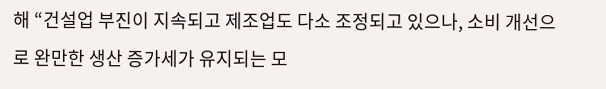해 “건설업 부진이 지속되고 제조업도 다소 조정되고 있으나, 소비 개선으로 완만한 생산 증가세가 유지되는 모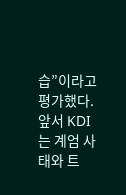습”이라고 평가했다. 앞서 KDI는 계엄 사태와 트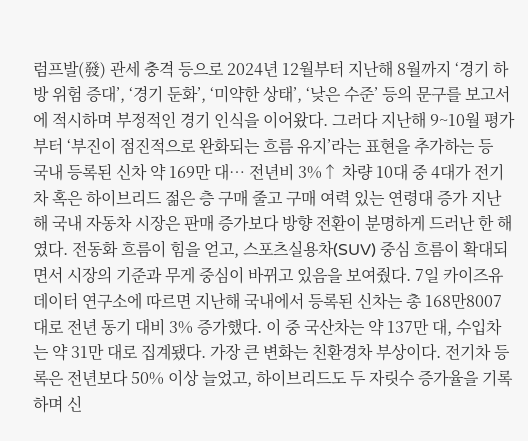럼프발(發) 관세 충격 등으로 2024년 12월부터 지난해 8월까지 ‘경기 하방 위험 증대’, ‘경기 둔화’, ‘미약한 상태’, ‘낮은 수준’ 등의 문구를 보고서에 적시하며 부정적인 경기 인식을 이어왔다. 그러다 지난해 9~10월 평가부터 ‘부진이 점진적으로 완화되는 흐름 유지’라는 표현을 추가하는 등
국내 등록된 신차 약 169만 대… 전년비 3%↑ 차량 10대 중 4대가 전기차 혹은 하이브리드 젊은 층 구매 줄고 구매 여력 있는 연령대 증가 지난해 국내 자동차 시장은 판매 증가보다 방향 전환이 분명하게 드러난 한 해였다. 전동화 흐름이 힘을 얻고, 스포츠실용차(SUV) 중심 흐름이 확대되면서 시장의 기준과 무게 중심이 바뀌고 있음을 보여줬다. 7일 카이즈유 데이터 연구소에 따르면 지난해 국내에서 등록된 신차는 총 168만8007대로 전년 동기 대비 3% 증가했다. 이 중 국산차는 약 137만 대, 수입차는 약 31만 대로 집계됐다. 가장 큰 변화는 친환경차 부상이다. 전기차 등록은 전년보다 50% 이상 늘었고, 하이브리드도 두 자릿수 증가율을 기록하며 신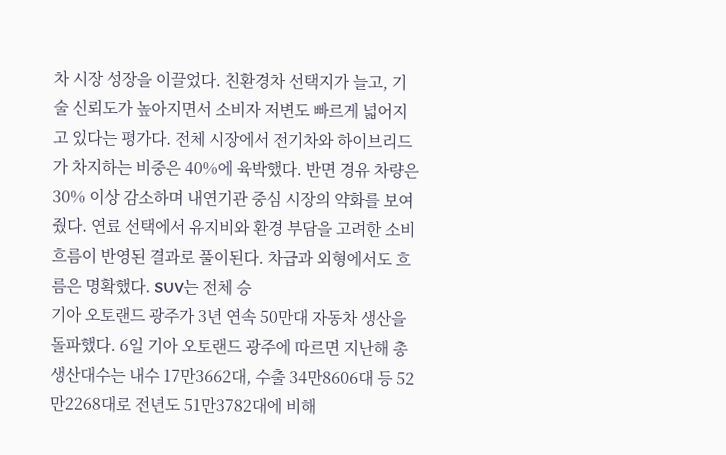차 시장 성장을 이끌었다. 친환경차 선택지가 늘고, 기술 신뢰도가 높아지면서 소비자 저변도 빠르게 넓어지고 있다는 평가다. 전체 시장에서 전기차와 하이브리드가 차지하는 비중은 40%에 육박했다. 반면 경유 차량은 30% 이상 감소하며 내연기관 중심 시장의 약화를 보여줬다. 연료 선택에서 유지비와 환경 부담을 고려한 소비 흐름이 반영된 결과로 풀이된다. 차급과 외형에서도 흐름은 명확했다. SUV는 전체 승
기아 오토랜드 광주가 3년 연속 50만대 자동차 생산을 돌파했다. 6일 기아 오토랜드 광주에 따르면 지난해 총생산대수는 내수 17만3662대, 수출 34만8606대 등 52만2268대로 전년도 51만3782대에 비해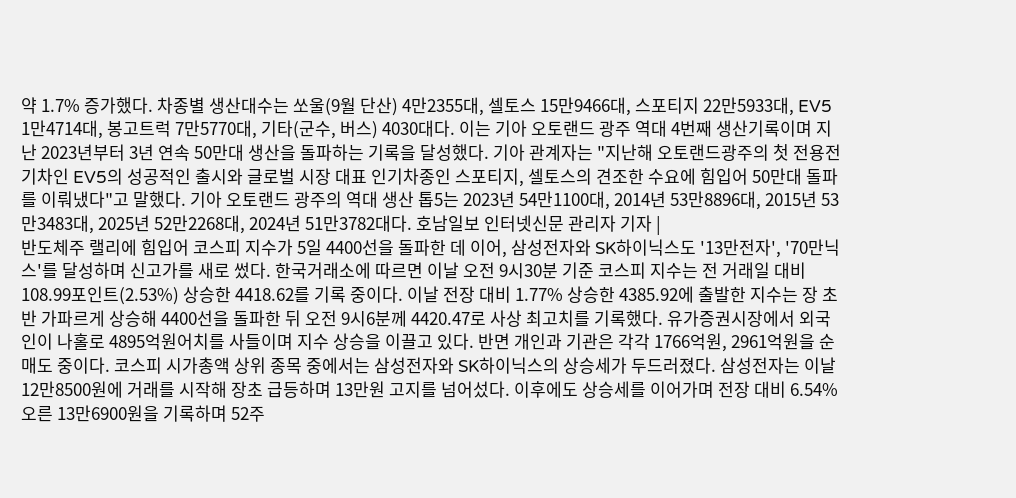약 1.7% 증가했다. 차종별 생산대수는 쏘울(9월 단산) 4만2355대, 셀토스 15만9466대, 스포티지 22만5933대, EV5 1만4714대, 봉고트럭 7만5770대, 기타(군수, 버스) 4030대다. 이는 기아 오토랜드 광주 역대 4번째 생산기록이며 지난 2023년부터 3년 연속 50만대 생산을 돌파하는 기록을 달성했다. 기아 관계자는 "지난해 오토랜드광주의 첫 전용전기차인 EV5의 성공적인 출시와 글로벌 시장 대표 인기차종인 스포티지, 셀토스의 견조한 수요에 힘입어 50만대 돌파를 이뤄냈다"고 말했다. 기아 오토랜드 광주의 역대 생산 톱5는 2023년 54만1100대, 2014년 53만8896대, 2015년 53만3483대, 2025년 52만2268대, 2024년 51만3782대다. 호남일보 인터넷신문 관리자 기자 |
반도체주 랠리에 힘입어 코스피 지수가 5일 4400선을 돌파한 데 이어, 삼성전자와 SK하이닉스도 '13만전자', '70만닉스'를 달성하며 신고가를 새로 썼다. 한국거래소에 따르면 이날 오전 9시30분 기준 코스피 지수는 전 거래일 대비 108.99포인트(2.53%) 상승한 4418.62를 기록 중이다. 이날 전장 대비 1.77% 상승한 4385.92에 출발한 지수는 장 초반 가파르게 상승해 4400선을 돌파한 뒤 오전 9시6분께 4420.47로 사상 최고치를 기록했다. 유가증권시장에서 외국인이 나홀로 4895억원어치를 사들이며 지수 상승을 이끌고 있다. 반면 개인과 기관은 각각 1766억원, 2961억원을 순매도 중이다. 코스피 시가총액 상위 종목 중에서는 삼성전자와 SK하이닉스의 상승세가 두드러졌다. 삼성전자는 이날 12만8500원에 거래를 시작해 장초 급등하며 13만원 고지를 넘어섰다. 이후에도 상승세를 이어가며 전장 대비 6.54% 오른 13만6900원을 기록하며 52주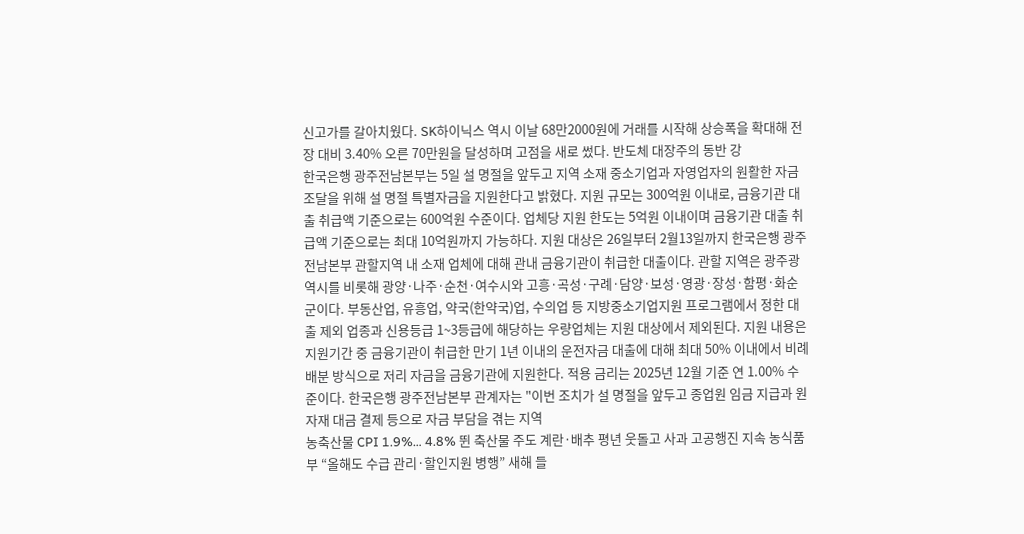신고가를 갈아치웠다. SK하이닉스 역시 이날 68만2000원에 거래를 시작해 상승폭을 확대해 전장 대비 3.40% 오른 70만원을 달성하며 고점을 새로 썼다. 반도체 대장주의 동반 강
한국은행 광주전남본부는 5일 설 명절을 앞두고 지역 소재 중소기업과 자영업자의 원활한 자금조달을 위해 설 명절 특별자금을 지원한다고 밝혔다. 지원 규모는 300억원 이내로, 금융기관 대출 취급액 기준으로는 600억원 수준이다. 업체당 지원 한도는 5억원 이내이며 금융기관 대출 취급액 기준으로는 최대 10억원까지 가능하다. 지원 대상은 26일부터 2월13일까지 한국은행 광주전남본부 관할지역 내 소재 업체에 대해 관내 금융기관이 취급한 대출이다. 관할 지역은 광주광역시를 비롯해 광양·나주·순천·여수시와 고흥·곡성·구례·담양·보성·영광·장성·함평·화순군이다. 부동산업, 유흥업, 약국(한약국)업, 수의업 등 지방중소기업지원 프로그램에서 정한 대출 제외 업종과 신용등급 1~3등급에 해당하는 우량업체는 지원 대상에서 제외된다. 지원 내용은 지원기간 중 금융기관이 취급한 만기 1년 이내의 운전자금 대출에 대해 최대 50% 이내에서 비례 배분 방식으로 저리 자금을 금융기관에 지원한다. 적용 금리는 2025년 12월 기준 연 1.00% 수준이다. 한국은행 광주전남본부 관계자는 "이번 조치가 설 명절을 앞두고 종업원 임금 지급과 원자재 대금 결제 등으로 자금 부담을 겪는 지역
농축산물 CPI 1.9%… 4.8% 뛴 축산물 주도 계란·배추 평년 웃돌고 사과 고공행진 지속 농식품부 “올해도 수급 관리·할인지원 병행” 새해 들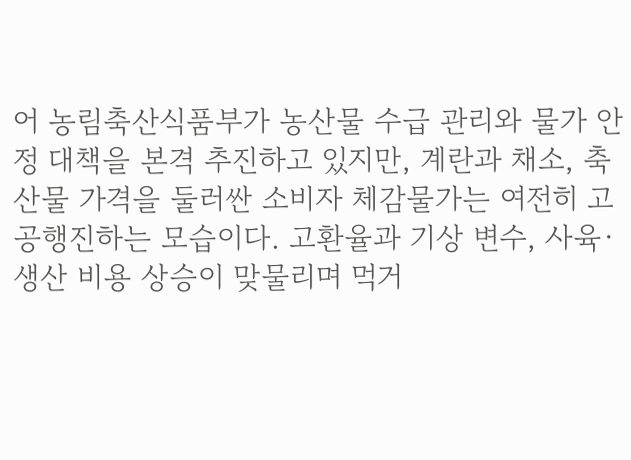어 농림축산식품부가 농산물 수급 관리와 물가 안정 대책을 본격 추진하고 있지만, 계란과 채소, 축산물 가격을 둘러싼 소비자 체감물가는 여전히 고공행진하는 모습이다. 고환율과 기상 변수, 사육·생산 비용 상승이 맞물리며 먹거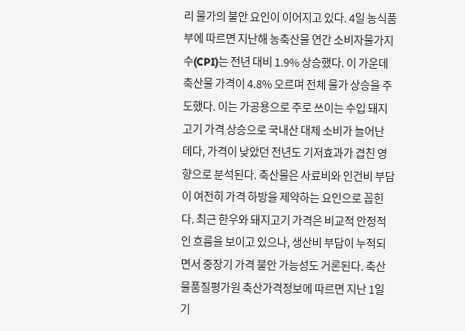리 물가의 불안 요인이 이어지고 있다. 4일 농식품부에 따르면 지난해 농축산물 연간 소비자물가지수(CPI)는 전년 대비 1.9% 상승했다. 이 가운데 축산물 가격이 4.8% 오르며 전체 물가 상승을 주도했다. 이는 가공용으로 주로 쓰이는 수입 돼지고기 가격 상승으로 국내산 대체 소비가 늘어난 데다, 가격이 낮았던 전년도 기저효과가 겹친 영향으로 분석된다. 축산물은 사료비와 인건비 부담이 여전히 가격 하방을 제약하는 요인으로 꼽힌다. 최근 한우와 돼지고기 가격은 비교적 안정적인 흐름을 보이고 있으나, 생산비 부담이 누적되면서 중장기 가격 불안 가능성도 거론된다. 축산물품질평가원 축산가격정보에 따르면 지난 1일 기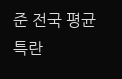준 전국 평균 특란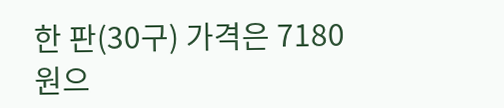한 판(30구) 가격은 7180원으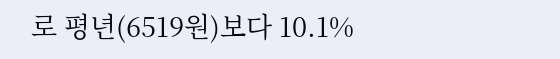로 평년(6519원)보다 10.1%